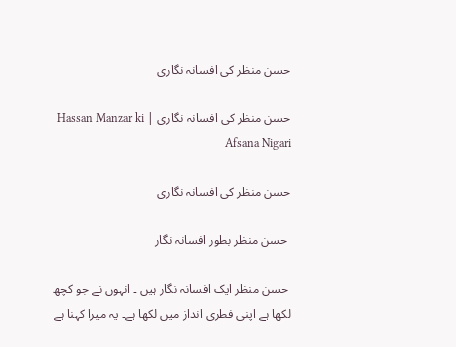حسن منظر کی افسانہ نگاری

حسن منظر کی افسانہ نگاری | Hassan Manzar ki Afsana Nigari

حسن منظر کی افسانہ نگاری

 حسن منظر بطور افسانہ نگار

 حسن منظر ایک افسانہ نگار ہیں ۔ انہوں نے جو کچھ لکھا ہے اپنی فطری انداز میں لکھا ہے۔ یہ میرا کہنا ہے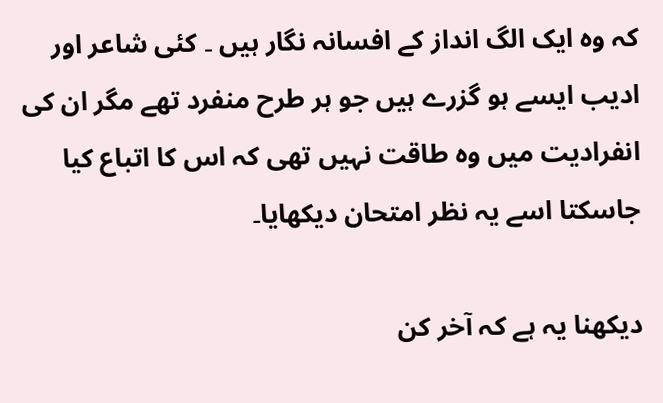کہ وہ ایک الگ انداز کے افسانہ نگار ہیں ۔ کئی شاعر اور ادیب ایسے ہو گزرے ہیں جو ہر طرح منفرد تھے مگر ان کی انفرادیت میں وہ طاقت نہیں تھی کہ اس کا اتباع کیا جاسکتا اسے یہ نظر امتحان دیکھایا۔

دیکھنا یہ ہے کہ آخر کن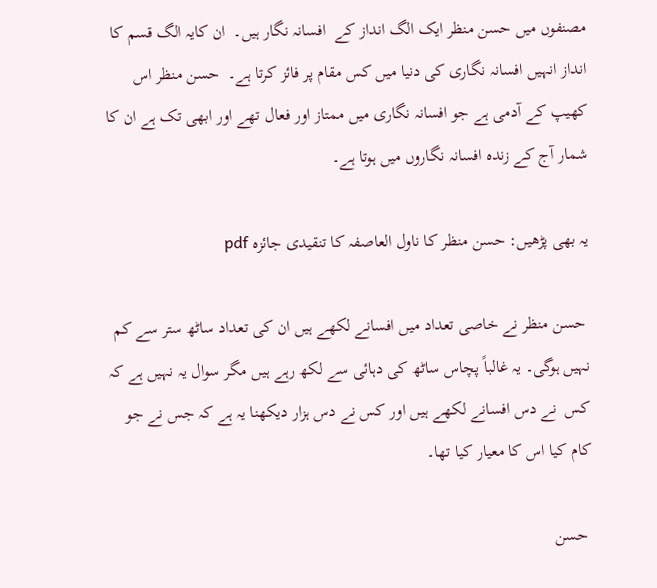مصنفوں میں حسن منظر ایک الگ انداز کے  افسانہ نگار ہیں۔  ان کایہ الگ قسم کا انداز انہیں افسانہ نگاری کی دنیا میں کس مقام پر فائز کرتا ہے۔  حسن منظر اس کھیپ کے آدمی ہے جو افسانہ نگاری میں ممتاز اور فعال تھے اور ابھی تک ہے ان کا شمار آج کے زندہ افسانہ نگاروں میں ہوتا ہے۔

یہ بھی پڑھیں: حسن منظر کا ناول العاصفہ کا تنقیدی جائزہ pdf

 حسن منظر نے خاصی تعداد میں افسانے لکھے ہیں ان کی تعداد ساٹھ ستر سے کم نہیں ہوگی۔ یہ غالباً پچاس ساٹھ کی دہائی سے لکھ رہے ہیں مگر سوال یہ نہیں ہے کہ کس  نے دس افسانے لکھے ہیں اور کس نے دس ہزار دیکھنا یہ ہے کہ جس نے جو کام کیا اس کا معیار کیا تھا۔

 حسن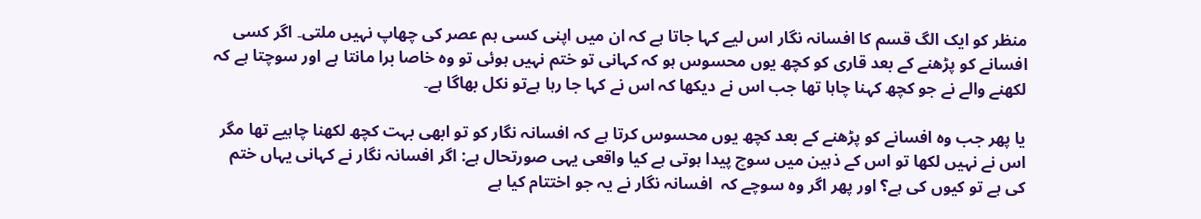منظر کو ایک الگ قسم کا افسانہ نگار اس لیے کہا جاتا ہے کہ ان میں اپنی کسی ہم عصر کی چھاپ نہیں ملتی۔ اگر کسی افسانے کو پڑھنے کے بعد قاری کو کچھ یوں محسوس ہو کہ کہانی تو ختم نہیں ہوئی تو وہ خاصا برا مانتا ہے اور سوچتا ہے کہ لکھنے والے نے جو کچھ کہنا چاہا تھا جب اس نے دیکھا کہ اس نے کہا جا رہا ہےتو نکل بھاگا ہے۔

یا پھر جب وہ افسانے کو پڑھنے کے بعد کچھ یوں محسوس کرتا ہے کہ افسانہ نگار کو تو ابھی بہت کچھ لکھنا چاہیے تھا مگر اس نے نہیں لکھا تو اس کے ذہین میں سوچ پیدا ہوتی ہے کیا واقعی یہی صورتحال ہے: اگر افسانہ نگار نے کہانی یہاں ختم کی ہے تو کیوں کی ہے؟ اور پھر اگر وہ سوچے کہ  افسانہ نگار نے یہ جو اختتام کیا ہے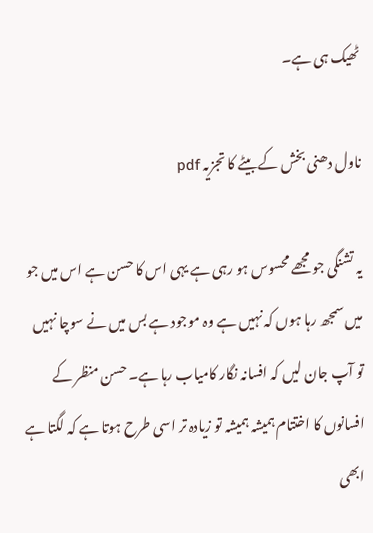ٹھیک ہی ہے۔

ناول دھنی بخش کے بیٹے کا تجزیہ pdf

یہ تشنگی جو مجھے محسوس ہو رہی ہے یہی اس کا حسن ہے اس میں جو میں سمجھ رہا ہوں کہ نہیں ہے وہ موجود ہے بس میں نے سوچا نہیں تو آپ جان لیں کہ افسانہ نگار کامیاب رہا ہے۔ حسن منظر کے افسانوں کا اختتام ہمیشہ ہمیشہ تو زیادہ تر اسی طرح ہوتا ہے کہ لگتا ہے ابھی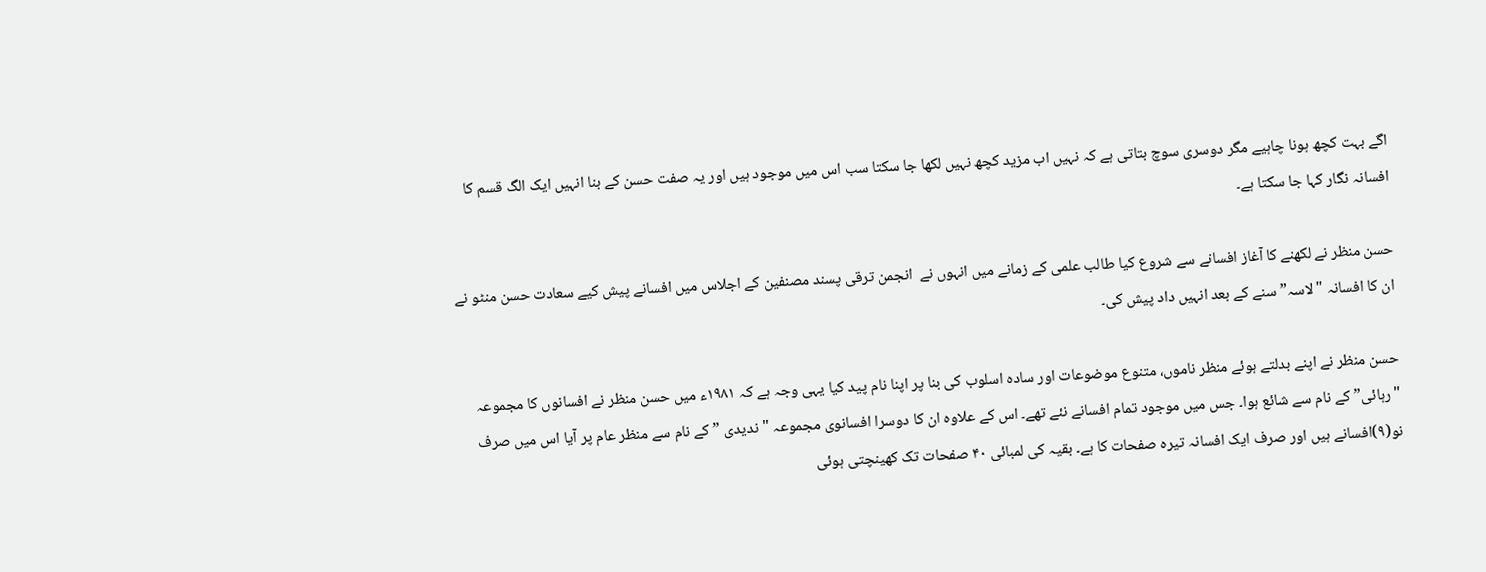اگے بہت کچھ ہونا چاہیے مگر دوسری سوچ بتاتی ہے کہ نہیں اب مزید کچھ نہیں لکھا جا سکتا سب اس میں موجود ہیں اور یہ صفت حسن کے بنا انہیں ایک الگ قسم کا افسانہ نگار کہا جا سکتا ہے۔

حسن منظر نے لکھنے کا آغاز افسانے سے شروع کیا طالب علمی کے زمانے میں انہوں نے  انجمن ترقی پسند مصنفین کے اجلاس میں افسانے پیش کیے سعادت حسن منٹو نے ان کا افسانہ "لاسہ” سنے کے بعد انہیں داد پیش کی۔

حسن منظر نے اپنے بدلتے ہوئے منظر ناموں، متنوع موضوعات اور سادہ اسلوب کی بنا پر اپنا نام پید کیا یہی وجہ ہے کہ ۱۹۸۱ء میں حسن منظر نے افسانوں کا مجموعہ "رہائی” کے نام سے شائع ہوا۔ جس میں موجود تمام افسانے نئے تھے۔ اس کے علاوہ ان کا دوسرا افسانوی مجموعہ "ندیدی ” کے نام سے منظر عام پر آیا اس میں صرف  نو(۹)افسانے ہیں اور صرف ایک افسانہ تیرہ صفحات کا ہے۔ بقیہ کی لمبائی ۴۰ صفحات تک کھینچتی ہوئی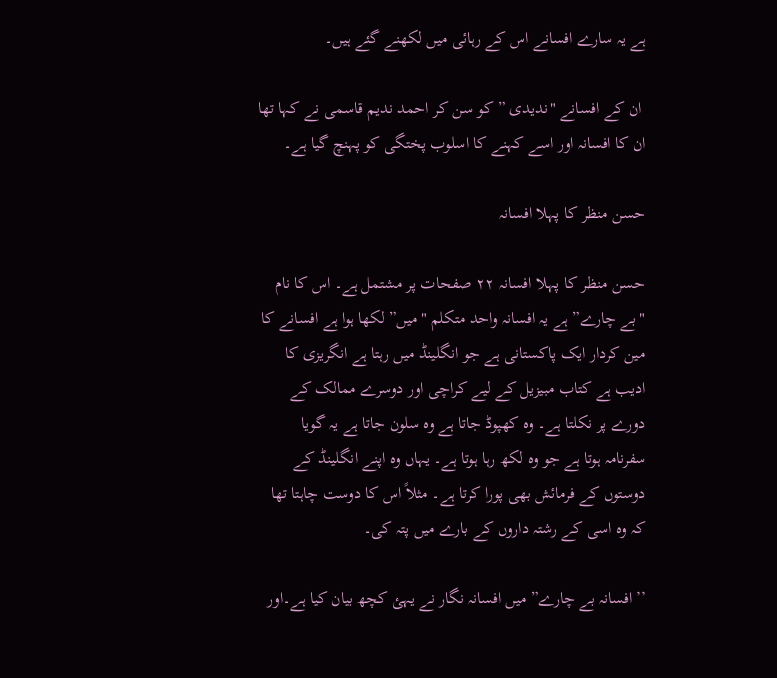ہے یہ سارے افسانے اس کے رہائی میں لکھنے گئے ہیں۔

 ان کے افسانے "ندیدی ” کو سن کر احمد ندیم قاسمی نے کہا تھا ان کا افسانہ اور اسے کہنے کا اسلوب پختگی کو پہنچ گیا ہے۔

حسن منظر کا پہلا افسانہ

حسن منظر کا پہلا افسانہ ۲۲ صفحات پر مشتمل ہے۔ اس کا نام "بے چارے” ہے یہ افسانہ واحد متکلم "میں” لکھا ہوا ہے افسانے کا مین کردار ایک پاکستانی ہے جو انگلینڈ میں رہتا ہے انگریزی کا ادیب ہے کتاب مبیزیل کے لیے کراچی اور دوسرے ممالک کے دورے پر نکلتا ہے۔ وہ کھپوڈ جاتا ہے وہ سلون جاتا ہے یہ گویا سفرنامہ ہوتا ہے جو وہ لکھ رہا ہوتا ہے۔ یہاں وہ اپنے انگلینڈ کے دوستوں کے فرمائش بھی پورا کرتا ہے۔ مثلاً اس کا دوست چاہتا تھا کہ وہ اسی کے رشتہ داروں کے بارے میں پتہ کی۔

’’افسانہ بے چارے” میں افسانہ نگار نے یہئ کچھ بیان کیا ہے۔اور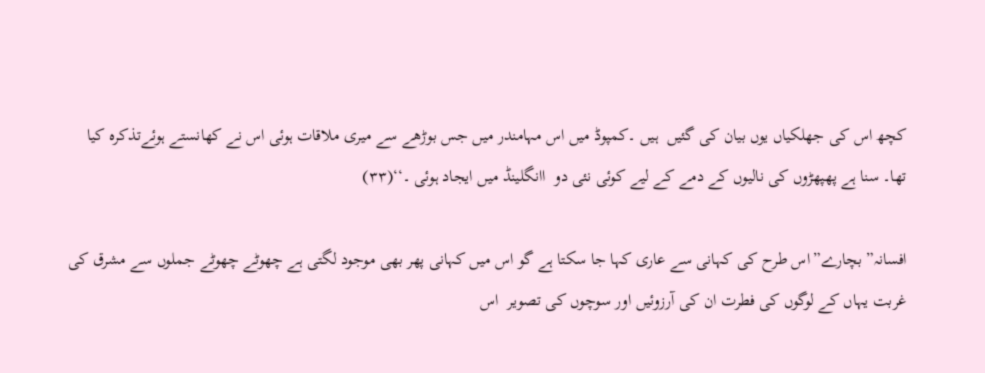کچھ اس کی جھلکیاں یوں بیان کی گئیں  ہیں ۔کمپوڈ میں اس مہامندر میں جس بوڑھے سے میری ملاقات ہوئی اس نے کھانستے ہوئےتذکرہ کیا تھا۔ سنا ہے پھپھڑوں کی نالیوں کے دمے کے لیے کوئی نئی دو  اانگلینڈ میں ایجاد ہوئی ۔‘‘(۳۳)

افسانہ” بچارے”اس طرح کی کہانی سے عاری کہا جا سکتا ہے گو اس میں کہانی پھر بھی موجود لگتی ہے چھوٹے چھوٹے جملوں سے مشرق کی غربت یہاں کے لوگوں کی فطرت ان کی آرزوئیں اور سوچوں کی تصویر  اس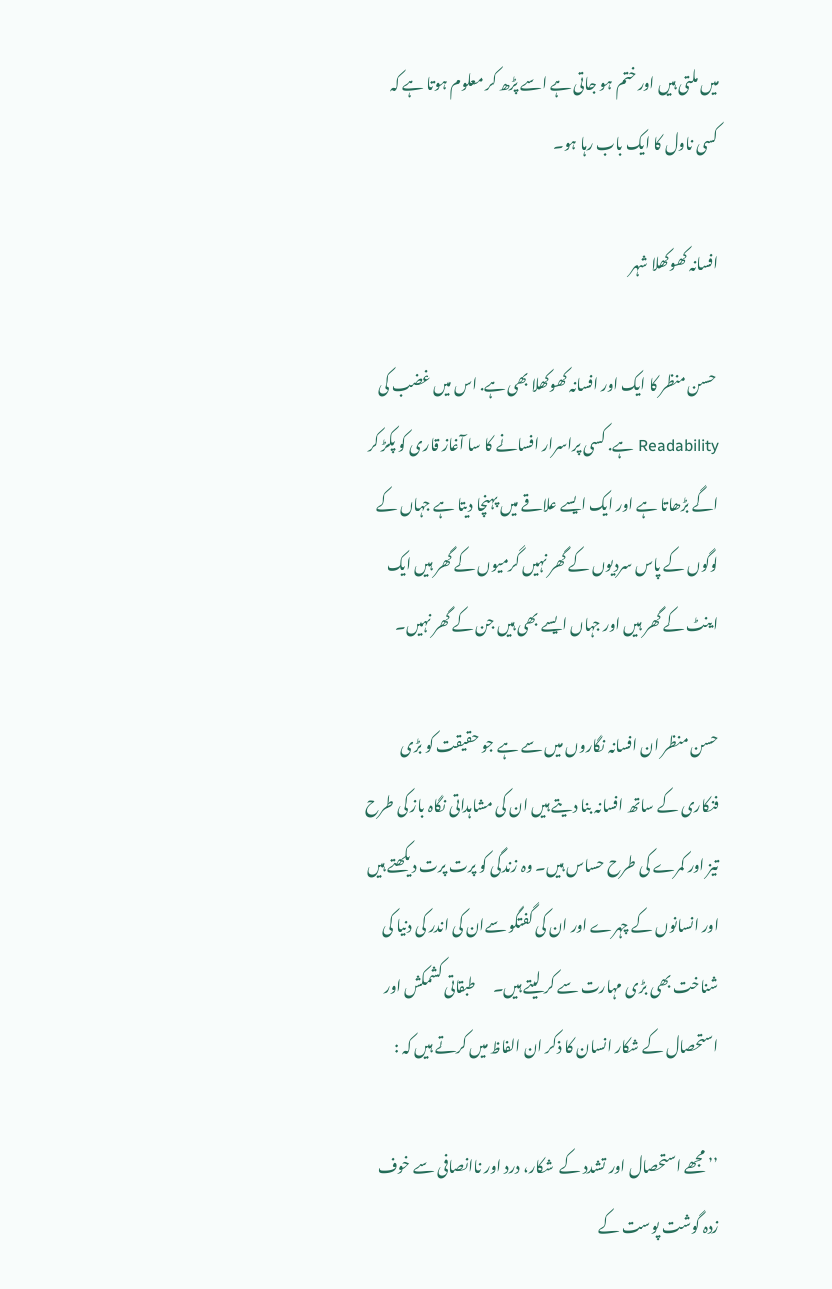میں ملتی ہیں اور ختم ہو جاتی ہے اسے پڑھ کر معلوم ہوتا ہے کہ کسی ناول کا ایک باب رہا ہو۔

افسانہ کھوکھلا شہر

 حسن منظر کا ایک اور افسانہ کھوکھلا بھی ہے. اس میں غضب کی Readability ہے. کسی پراسرار افسانے کا سا آغاز قاری کو پکڑ کر اگے بڑھاتا ہے اور ایک ایسے علاقے میں پہنچا دیتا ہے جہاں کے لوگوں کے پاس سردیوں کے گھر نہیں گرمیوں کے گھر ہیں ایک اینٹ کے گھر ہیں اور جہاں ایسے بھی ہیں جن کے گھر نہیں۔

حسن منظر ان افسانہ نگاروں میں سے ہے جو حقیقت کو بڑی فنکاری کے ساتھ افسانہ بنا دیتے ہیں ان کی مشاہداتی نگاہ باز کی طرح تیز اور کمرے کی طرح حساس ہیں۔ وہ زندگی کو پرت پرت دیکھتے ہیں اور انسانوں کے چہرے اور ان کی گفتگو سےان کی اندر کی دنیا کی شناخت بھی بڑی مہارت سے کر لیتے ہیں۔      طبقاتی کشمکش اور استحصال کے شکار انسان کا ذکر ان الفاظ میں کرتے ہیں کہ :

’’ مجھے استحصال اور تشدد کے  شکار، درد اور ناانصافی سے خوف زدہ گوشت پوست کے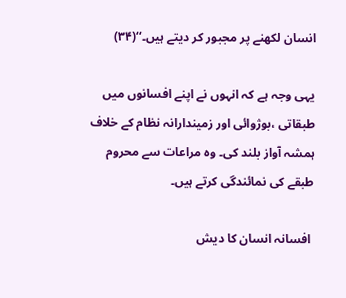انسان لکھنے پر مجبور کر دیتے ہیں۔‘‘(۳۴)

یہی وجہ ہے کہ انہوں نے اپنے افسانوں میں طبقاتی ،بوژوائی اور زمیندارانہ نظام کے خلاف ہمشہ آواز بلند کی۔ وہ مراعات سے محروم  طبقے کی نمائندگی کرتے ہیں۔

 افسانہ انسان کا دیش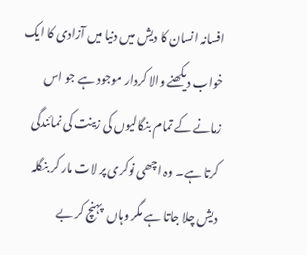افسانہ انسان کا دیش میں دنیا میں آزادی کا ایک خواب دیکھنے والا کردار موجود ہے جو اس زمانے کے تمام بنگالیوں کی زینت کی نمائندگی کرتا ہے۔ وہ اچھی نوکری پر لات مار کر بنگلہ دیش چلا جاتا ہے مگر وہاں  پہنچ کر بے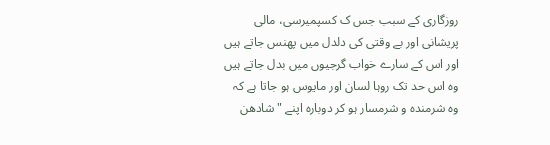روزگاری کے سبب جس ک کسپمیرسی، مالی پریشانی اور بے وقتی کی دلدل میں پھنس جاتے ہیں اور اس کے سارے خواب گرجیوں میں بدل جاتے ہیں وہ اس حد تک روہا لسان اور مایوس ہو جاتا ہے کہ وہ شرمندہ و شرمسار ہو کر دوبارہ اپنے "شادھن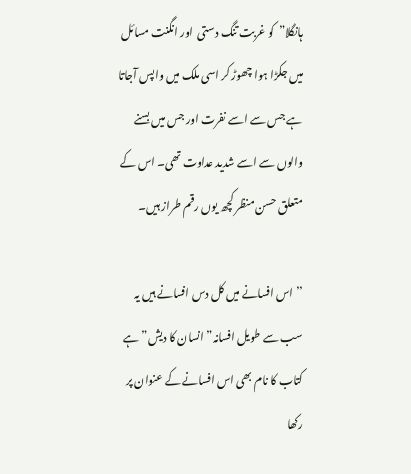ہانگلا”  کو غربت تنگ دستی  اور انگنت مسائل میں جکڑا ہوا چھوڑ کر اسی ملک میں واپس آجاتا ہے جس سے اسے نفرت اور جس میں بسنے والوں سے اسے شدید عداوت تھی۔ اس کے متعلق حسن منظر کچھ یوں رقم طراز ہیں۔

’’ اس افسانے میں کل دس افسانے ہیں یہ سب سے طویل افسانہ” انسان کا دیش” ہے  کتاب کا نام بھی اس افسانے کے عنوان پر رکھا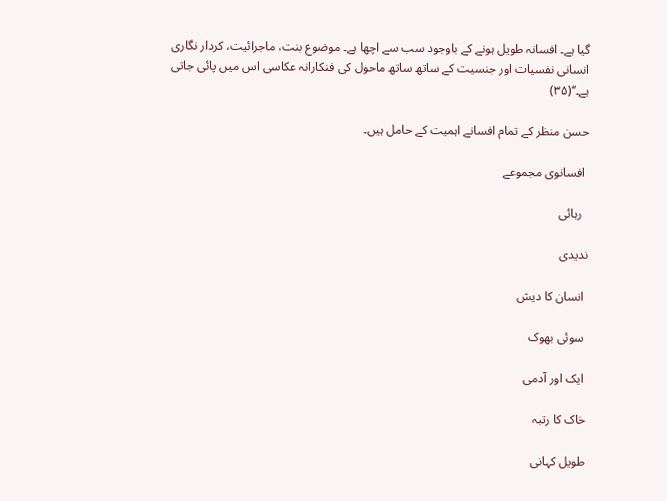گیا ہے۔ افسانہ طویل ہونے کے باوجود سب سے اچھا ہے۔ موضوع بنت، ماجرائیت، کردار نگاری انسانی نفسیات اور جنسیت کے ساتھ ساتھ ماحول کی فنکارانہ عکاسی اس میں پائی جاتی ہے۔‘‘(۳۵)

حسن منظر کے تمام افسانے اہمیت کے حامل ہیں۔

 افسانوی مجموعے

  رہائی

ندیدی

 انسان کا دیش

 سوئی بھوک

 ایک اور آدمی

خاک کا رتبہ

طویل کہانی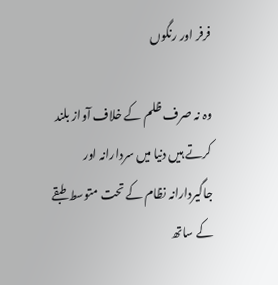فرفر اور رنگوں

وہ نہ صرف ظلم کے خلاف آواز بلند کرتے ہیں دنیا میں سردارانہ اور جاگیردارانہ نظام کے تحت متوسط طبقے کے ساتھ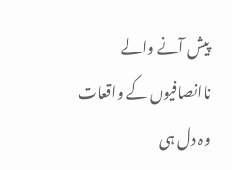پیش آنے والے ناانصافیوں کے واقعات وہ دل ہی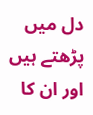دل میں پڑھتے ہیں اور ان کا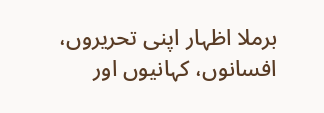برملا اظہار اپنی تحریروں، افسانوں، کہانیوں اور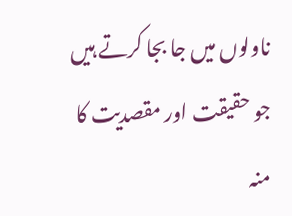ناولوں میں جا بجا کرتے ہیں جو حقیقت اور مقصدیت کا منہ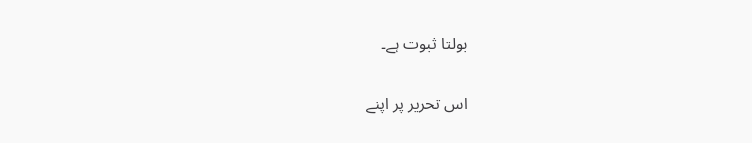بولتا ثبوت ہے۔

اس تحریر پر اپنے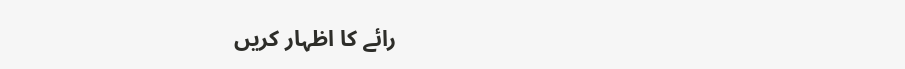رائے کا اظہار کریں